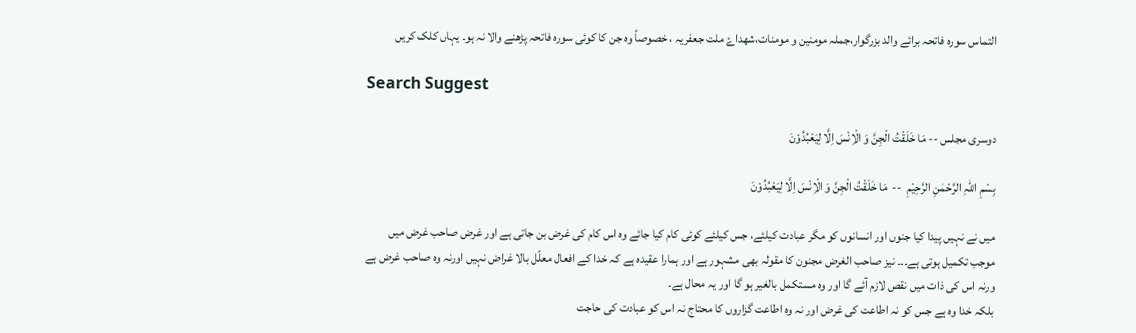التماس سورہ فاتحہ برائے والد بزرگوار،جملہ مومنین و مومنات،شھداۓ ملت جعفریہ ، خصوصاً وہ جن کا کوئی سورہ فاتحہ پڑھنے والا نہ ہو۔ یہاں کلک کریں

Search Suggest

دوسری مجلس -- مَا خَلَقْتُ الْجِنَّ وَ الْاِنْسَ اِلَّا لِیَعْبُدُوْنَ

بِسْمِ اللّٰہِ الرَّحْمٰنِ الرَّحِیْمِ  --  مَا خَلَقْتُ الْجِنَّ وَ الْاِنْسَ اِلَّا لِیَعْبُدُوْنَ

میں نے نہیں پیدا کیا جنوں اور انسانوں کو مگر عبادت کیلئے، جس کیلئے کوئی کام کیا جائے وہ اس کام کی غرض بن جاتی ہے اور غرض صاحب غرض میں موجب تکمیل ہوتی ہے۔۔۔ نیز صاحب الغرض مجنون کا مقولہ بھی مشہور ہے اور ہمارا عقیدہ ہے کہ خدا کے افعال معلّل بالا غراض نہیں اورنہ وہ صاحب غرض ہے ورنہ اس کی ذات میں نقص لازم آئے گا اور وہ مستکمل بالغیر ہو گا اور یہ محال ہے۔
بلکہ خدا وہ ہے جس کو نہ اطاعت کی غرض اور نہ وہ اطاعت گزاروں کا محتاج نہ اس کو عبادت کی حاجت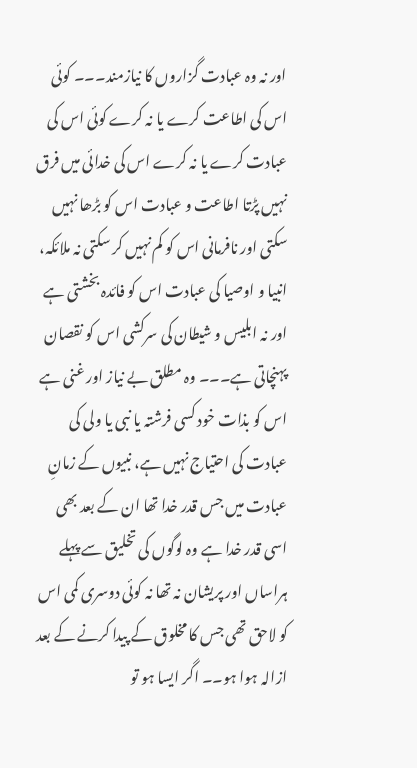اور نہ وہ عبادت گزاروں کا نیازمند۔۔۔ کوئی اس کی اطاعت کرے یا نہ کرے کوئی اس کی عبادت کرے یا نہ کرے اس کی خدائی میں فرق نہیں پڑتا اطاعت و عبادت اس کو بڑھا نہیں سکتی اور نافرمانی اس کو کم نہیں کر سکتی نہ ملائکہ، انبیا و اوصیا کی عبادت اس کو فائدہ بخشتی ہے اور نہ ابلیس و شیطان کی سرکشی اس کو نقصان پہنچاتی ہے۔۔۔ وہ مطلق بے نیاز اور غنی ہے اس کو بذات خود کسی فرشتہ یا نبی یا ولی کی عبادت کی احتیاج نہیں ہے، نبیوں کے زمانِ عبادت میں جس قدر خدا تھا ان کے بعد بھی اسی قدر خدا ہے وہ لوگوں کی تخلیق سے پہلے ہراساں اور پریشان نہ تھا نہ کوئی دوسری کمی اس کو لاحق تھی جس کا مخلوق کے پیدا کرنے کے بعد ازالہ ہوا ہو۔۔ اگر ایسا ہو تو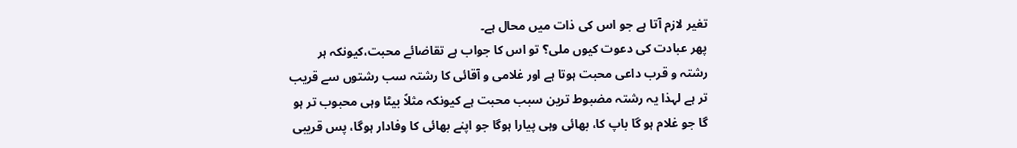تغیر لازم آتا ہے جو اس کی ذات میں محال ہے۔
پھر عبادت کی دعوت کیوں ملی؟ تو اس کا جواب ہے تقاضائے محبت،کیونکہ ہر رشتہ و قرب داعی محبت ہوتا ہے اور غلامی و آقائی کا رشتہ سب رشتوں سے قریب تر ہے لہذا یہ رشتہ مضبوط ترین سبب محبت ہے کیونکہ مثلاً بیٹا وہی محبوب تر ہو گا جو غلام ہو گا باپ کا، بھائی وہی پیارا ہوگا جو اپنے بھائی کا وفادار ہوگا، پس قریبی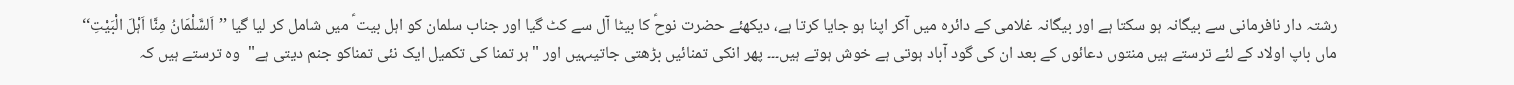رشتہ دار نافرمانی سے بیگانہ ہو سکتا ہے اور بیگانہ غلامی کے دائرہ میں آکر اپنا ہو جایا کرتا ہے، دیکھئے حضرت نوحؑ کا بیٹا آل سے کٹ گیا اور جناب سلمان کو اہل بیت ؑ میں شامل کر لیا گیا ’’اَلسَّلْمَانُ مِنَّا اَہْلَ الْبَیْتِ‘‘
ماں باپ اولاد کے لئے ترستے ہیں منتوں دعائوں کے بعد ان کی گود آباد ہوتی ہے خوش ہوتے ہیں۔۔۔ پھر انکی تمنائیں بڑھتی جاتیںہیں اور "ہر تمنا کی تکمیل ایک نئی تمناکو جنم دیتی ہے"  وہ ترستے ہیں کہ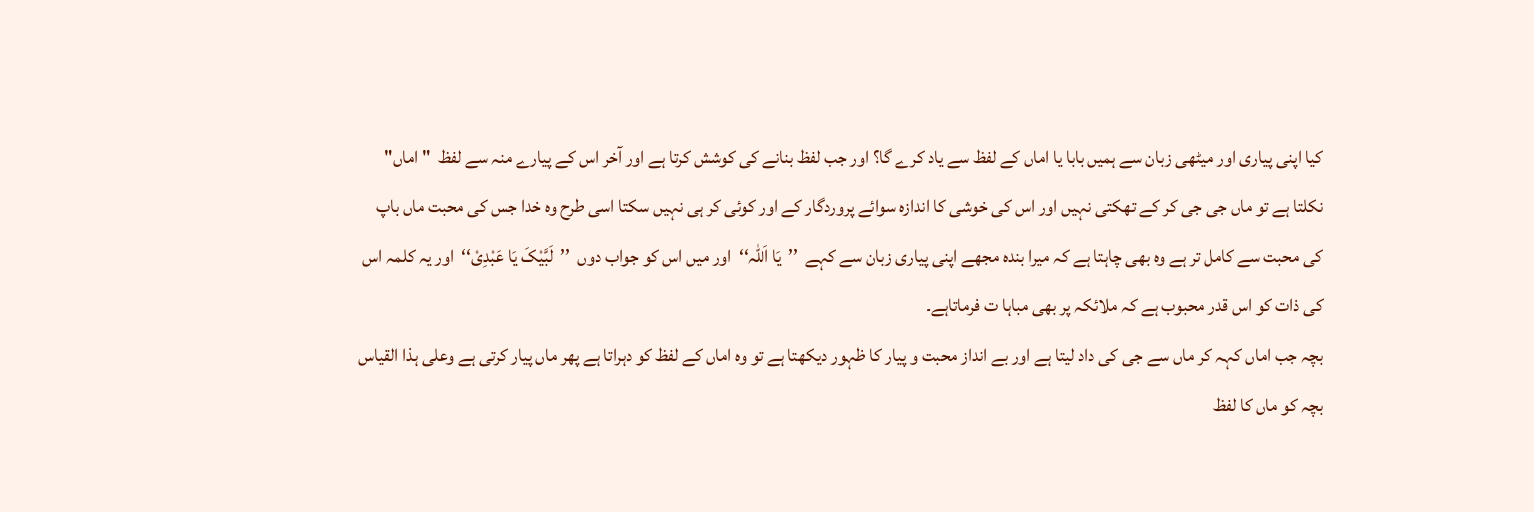کیا اپنی پیاری اور میٹھی زبان سے ہمیں بابا یا اماں کے لفظ سے یاد کرے گا؟ اور جب لفظ بنانے کی کوشش کرتا ہے اور آخر اس کے پیارے منہ سے لفظ  "اماں"  نکلتا ہے تو ماں جی جی کر کے تھکتی نہیں اور اس کی خوشی کا اندازہ سوائے پروردگار کے اور کوئی کر ہی نہیں سکتا اسی طرح وہ خدا جس کی محبت ماں باپ کی محبت سے کامل تر ہے وہ بھی چاہتا ہے کہ میرا بندہ مجھے اپنی پیاری زبان سے کہے  ’’یَا اَللّٰہ‘‘  اور میں اس کو جواب دوں  ’’لَبَّیْکَ یَا عَبْدِیْ‘‘  اور یہ کلمہ اس کی ذات کو اس قدر محبوب ہے کہ ملائکہ پر بھی مباہا ت فرماتاہے۔
بچہ جب اماں کہہ کر ماں سے جی کی داد لیتا ہے اور بے انداز محبت و پیار کا ظہور دیکھتا ہے تو وہ اماں کے لفظ کو دہراتا ہے پھر ماں پیار کرتی ہے وعلی ہذا القیاس بچہ کو ماں کا لفظ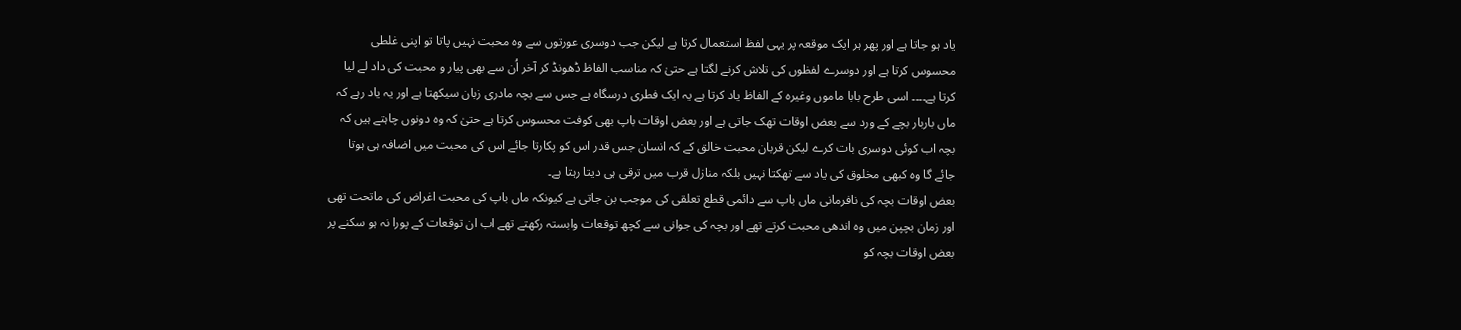یاد ہو جاتا ہے اور پھر ہر ایک موقعہ پر یہی لفظ استعمال کرتا ہے لیکن جب دوسری عورتوں سے وہ محبت نہیں پاتا تو اپنی غلطی محسوس کرتا ہے اور دوسرے لفظوں کی تلاش کرنے لگتا ہے حتیٰ کہ مناسب الفاظ ڈھونڈ کر آخر اُن سے بھی پیار و محبت کی داد لے لیا کرتا ہے۔۔۔۔ اسی طرح بابا ماموں وغیرہ کے الفاظ یاد کرتا ہے یہ ایک فطری درسگاہ ہے جس سے بچہ مادری زبان سیکھتا ہے اور یہ یاد رہے کہ ماں باربار بچے کے ورد سے بعض اوقات تھک جاتی ہے اور بعض اوقات باپ بھی کوفت محسوس کرتا ہے حتیٰ کہ وہ دونوں چاہتے ہیں کہ بچہ اب کوئی دوسری بات کرے لیکن قربان محبت خالق کے کہ انسان جس قدر اس کو پکارتا جائے اس کی محبت میں اضافہ ہی ہوتا جائے گا وہ کبھی مخلوق کی یاد سے تھکتا نہیں بلکہ منازل قرب میں ترقی ہی دیتا رہتا ہے۔
بعض اوقات بچہ کی نافرمانی ماں باپ سے دائمی قطع تعلقی کی موجب بن جاتی ہے کیونکہ ماں باپ کی محبت اغراض کی ماتحت تھی اور زمان بچپن میں وہ اندھی محبت کرتے تھے اور بچہ کی جوانی سے کچھ توقعات وابستہ رکھتے تھے اب ان توقعات کے پورا نہ ہو سکنے پر بعض اوقات بچہ کو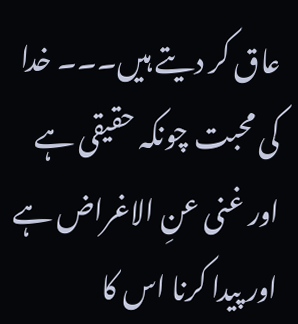عاق کر دیتے ہیں۔۔۔ خدا کی محبت چونکہ حقیقی ہے اور غنی عنِ الاغراض ہے اور پیدا کرنا اس کا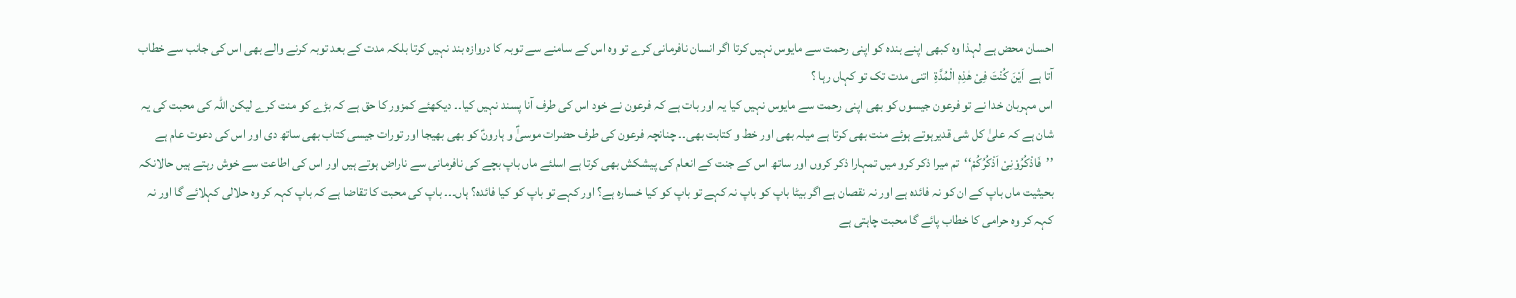احسان محض ہے لہذا وہ کبھی اپنے بندہ کو اپنی رحمت سے مایوس نہیں کرتا اگر انسان نافرمانی کرے تو وہ اس کے سامنے سے توبہ کا دروازہ بند نہیں کرتا بلکہ مدت کے بعد توبہ کرنے والے بھی اس کی جانب سے خطاب آتا ہے  اَیْنَ کُنْتَ فِیْ ھٰذِہٖ الْمُدَّۃِ  اتنی مدت تک تو کہاں رہا ؟
اس مہربان خدا نے تو فرعون جیسوں کو بھی اپنی رحمت سے مایوس نہیں کیا یہ اور بات ہے کہ فرعون نے خود اس کی طرف آنا پسند نہیں کیا۔۔ دیکھئے کمزور کا حق ہے کہ بڑے کو منت کرے لیکن اللہ کی محبت کی یہ شان ہے کہ علیٰ کل شی قدیرہوتے ہوئے منت بھی کرتا ہے میلہ بھی اور خط و کتابت بھی۔۔ چنانچہ فرعون کی طرف حضرات موسیٰؑ و ہارونؑ کو بھی بھیجا اور تورات جیسی کتاب بھی ساتھ دی اور اس کی دعوت عام ہے   ’’فَاذْکُرُوْنِیْ اَذْکُرُکُمْ‘‘  تم میرا ذکر کرو میں تمہارا ذکر کروں اور ساتھ اس کے جنت کے انعام کی پیشکش بھی کرتا ہے اسلئے ماں باپ بچے کی نافرمانی سے ناراض ہوتے ہیں اور اس کی اطاعت سے خوش رہتے ہیں حالانکہ بحیثیت ماں باپ کے ان کو نہ فائدہ ہے اور نہ نقصان ہے اگر بیٹا باپ کو باپ نہ کہے تو باپ کو کیا خسارہ ہے؟ اور کہے تو باپ کو کیا فائدہ؟ ہاں۔۔۔ باپ کی محبت کا تقاضا ہے کہ باپ کہہ کر وہ حلالی کہلائے گا اور نہ کہہ کر وہ حرامی کا خطاب پائے گا محبت چاہتی ہے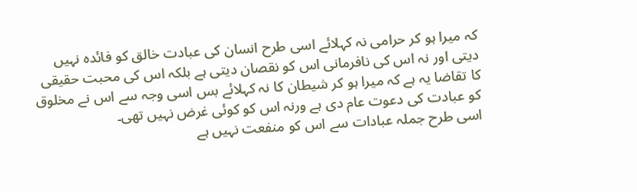کہ میرا ہو کر حرامی نہ کہلائے اسی طرح انسان کی عبادت خالق کو فائدہ نہیں دیتی اور نہ اس کی نافرمانی اس کو نقصان دیتی ہے بلکہ اس کی محبت حقیقی کا تقاضا یہ ہے کہ میرا ہو کر شیطان کا نہ کہلائے بس اسی وجہ سے اس نے مخلوق کو عبادت کی دعوت عام دی ہے ورنہ اس کو کوئی غرض نہیں تھی۔
اسی طرح جملہ عبادات سے اس کو منفعت نہیں ہے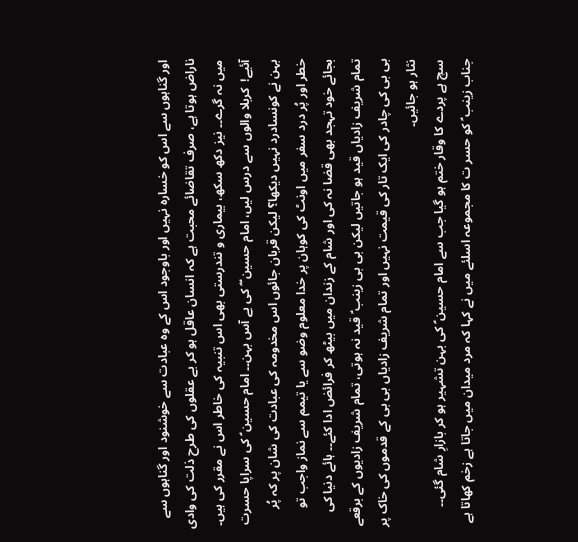اور گناہوں سے اس کو خسارہ نہیں اور باوجود اس کے وہ عبادت سے خوشنود اور گناہوں سے ناراض ہوتا ہے، صرف تقاضائے محبت ہے کہ انسان عاقل ہو کر بے عقلوں کی طرح ذلت کی وادی میں نہ گرے۔۔ نیز دکھ سکھ، بیماری و تندرستی بھی اس تنبیہ کی خاطر اس نے مقرر کی ہیں۔
آئیے!  کربلا والوں سے درس لیں، امام حسین ؑ ؑ کی بے آس بہن۔۔ امام حسین ؑ کی سراپا حسرت بہن نے کونسادرد نہیں دیکھا؟ لیکن قربان جائوں اس مخدومہ کی عبادت کی شان پر کہ پُر خطر اور پُر درد سفر میں اونٹ کی کوہان پر خدا معلوم وضو سے یا تیمم سے نماز واجب تو بجائے خود تہجد بھی قضا نہ کی اور شام کے زندان میں بیٹھ کر فرائض ادا کئے۔۔ ہائے دنیا کی تمام شریف زادیاں قید ہو جاتیں لیکن بی بی زینب ؑ قید نہ ہوتی، تمام شریف زادیوں کے برقعے بی بی کی چادر کی ایک تار کی قیمت نہیں اور تمام شریف زادیاں بی بی کے قدموں کی خاک پر نثار ہو جائیں۔
سچ ہے پردے کا وقار ختم ہو گیا جب سے امام حسین ؑ کی بہن تشہیر ہو کر بازارِ شام گئی۔۔ جناب زینب ؑ کو حسر ت کا مجموعہ اسلئے میں نے کہا کہ مرد میدان میں جاتا ہے زخم کھاتا ہے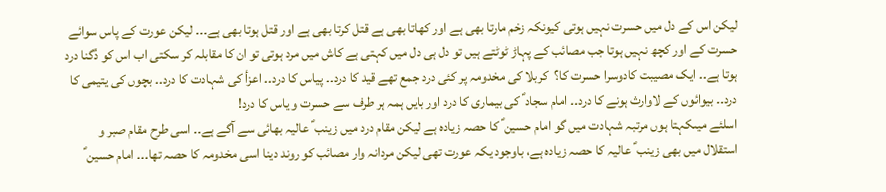لیکن اس کے دل میں حسرت نہیں ہوتی کیونکہ زخم مارتا بھی ہے اور کھاتا بھی ہے قتل کرتا بھی ہے اور قتل ہوتا بھی ہے۔۔۔ لیکن عورت کے پاس سوائے حسرت کے اور کچھ نہیں ہوتا جب مصائب کے پہاڑ ٹوٹتے ہیں تو دل ہی دل میں کہتی ہے کاش میں مرد ہوتی تو ان کا مقابلہ کر سکتی اب اس کو دُگنا درد ہوتا ہے۔۔ ایک مصیبت کادوسرا حسرت کا؟  کربلا کی مخدومہ پر کئی درد جمع تھے قید کا درد۔۔ پیاس کا درد۔۔ اعزأ کی شہادت کا درد۔۔ بچوں کی یتیمی کا درد۔۔ بیوائوں کے لاوارث ہونے کا درد۔۔ امام سجاد ؑ کی بیماری کا درد اور بایں ہمہ ہر طرف سے حسرت و یاس کا درد!
اسلئے میںکہتا ہوں مرتبہ شہادت میں گو امام حسین ؑ کا حصہ زیادہ ہے لیکن مقام درد میں زینب ؑ عالیہ بھائی سے آگے ہے۔۔ اسی طرح مقام صبر و استقلال میں بھی زینب ؑ عالیہ کا حصہ زیادہ ہے، باوجود یکہ عورت تھی لیکن مردانہ وار مصائب کو روند دینا اسی مخدومہ کا حصہ تھا۔۔۔ امام حسین ؑ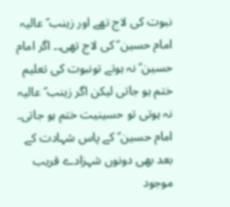نبوت کی لاج تھے اور زینب ؑ عالیہ امام حسین ؑ کی لاج تھی۔۔ اگر امام حسین ؑ نہ ہوتے تونبوت کی تعلیم ختم ہو جاتی لیکن اگر زینب ؑ عالیہ نہ ہوتی تو حسینیت ختم ہو جاتی۔
امام حسین ؑ کے پاس شہادت کے بعد بھی دونوں شہزادے قریب موجود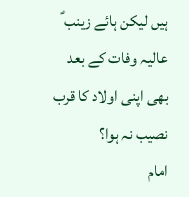ہیں لیکن ہائے زینب ؑ عالیہ وفات کے بعد بھی اپنی اولاد کا قرب نصیب نہ ہوا؟
امام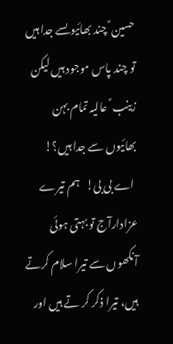حسین ؑ چند بھائیوںسے جدا ہیں تو چند پاس موجود ہیں لیکن زینب ؑ عالیہ تمام بہن بھائیوں سے جدا ہیں؟!
 اے بی بی!   ہم تیرے عزادارآج تو بہتی ہوئی آنکھوں سے تیرا سلام کرتے ہیں، تیرا ذکر کر تے ہیں اور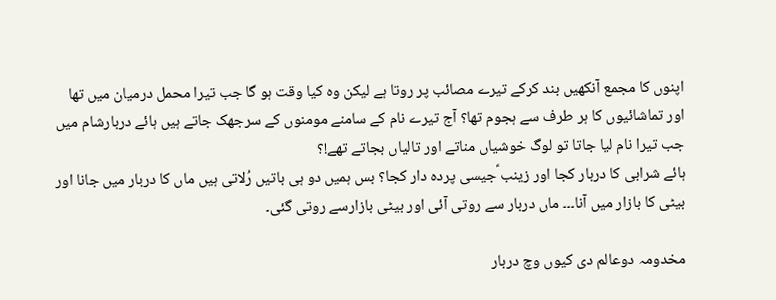اپنوں کا مجمع آنکھیں بند کرکے تیرے مصائب پر روتا ہے لیکن وہ کیا وقت ہو گا جب تیرا محمل درمیان میں تھا اور تماشائیوں کا ہر طرف سے ہجوم تھا؟ آج تیرے نام کے سامنے مومنوں کے سرجھک جاتے ہیں ہائے دربارشام میں جب تیرا نام لیا جاتا تو لوگ خوشیاں مناتے اور تالیاں بجاتے تھے!؟
ہائے شرابی کا دربار کجا اور زینب ؑجیسی پردہ دار کجا؟ بس ہمیں دو ہی باتیں رُلاتی ہیں ماں کا دربار میں جانا اور بیٹی کا بازار میں آنا۔۔۔ ماں دربار سے روتی آئی اور بیٹی بازارسے روتی گئی۔

مخدومہ دوعالم دی کیوں وچ دربار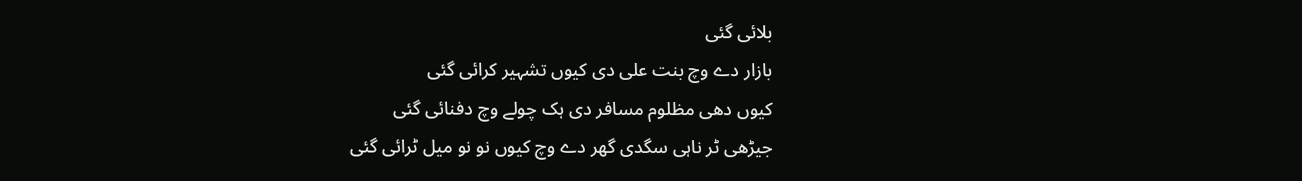بلائی گئی
بازار دے وچ بنت علی دی کیوں تشہیر کرائی گئی
کیوں دھی مظلوم مسافر دی ہک چولے وچ دفنائی گئی
جیڑھی ٹر ناہی سگدی گھر دے وچ کیوں نو نو میل ٹرائی گئی